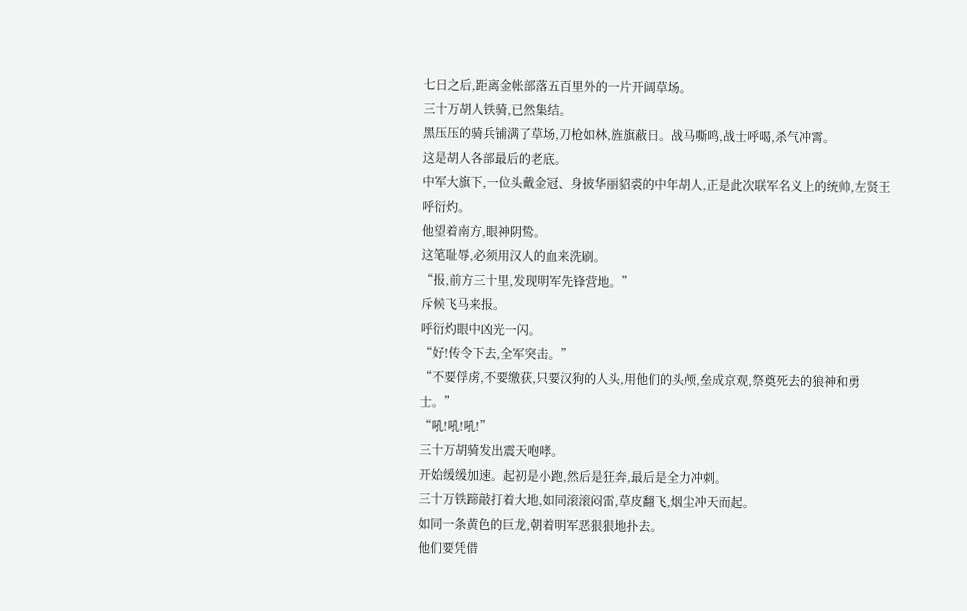七日之后,距离金帐部落五百里外的一片开阔草场。
三十万胡人铁骑,已然集结。
黑压压的骑兵铺满了草场,刀枪如林,旌旗蔽日。战马嘶鸣,战士呼喝,杀气冲霄。
这是胡人各部最后的老底。
中军大旗下,一位头戴金冠、身披华丽貂裘的中年胡人,正是此次联军名义上的统帅,左贤王呼衍灼。
他望着南方,眼神阴鸷。
这笔耻辱,必须用汉人的血来洗刷。
“报,前方三十里,发现明军先锋营地。”
斥候飞马来报。
呼衍灼眼中凶光一闪。
“好!传令下去,全军突击。”
“不要俘虏,不要缴获,只要汉狗的人头,用他们的头颅,垒成京观,祭奠死去的狼神和勇士。”
“吼!吼!吼!”
三十万胡骑发出震天咆哮。
开始缓缓加速。起初是小跑,然后是狂奔,最后是全力冲刺。
三十万铁蹄敲打着大地,如同滚滚闷雷,草皮翻飞,烟尘冲天而起。
如同一条黄色的巨龙,朝着明军恶狠狠地扑去。
他们要凭借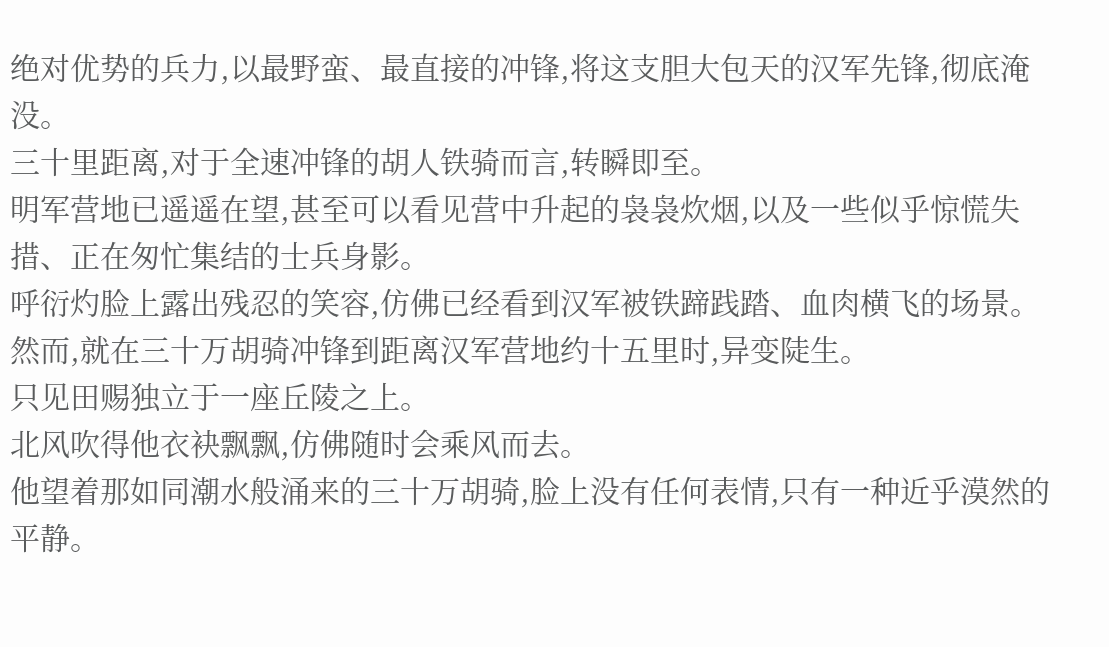绝对优势的兵力,以最野蛮、最直接的冲锋,将这支胆大包天的汉军先锋,彻底淹没。
三十里距离,对于全速冲锋的胡人铁骑而言,转瞬即至。
明军营地已遥遥在望,甚至可以看见营中升起的袅袅炊烟,以及一些似乎惊慌失措、正在匆忙集结的士兵身影。
呼衍灼脸上露出残忍的笑容,仿佛已经看到汉军被铁蹄践踏、血肉横飞的场景。
然而,就在三十万胡骑冲锋到距离汉军营地约十五里时,异变陡生。
只见田赐独立于一座丘陵之上。
北风吹得他衣袂飘飘,仿佛随时会乘风而去。
他望着那如同潮水般涌来的三十万胡骑,脸上没有任何表情,只有一种近乎漠然的平静。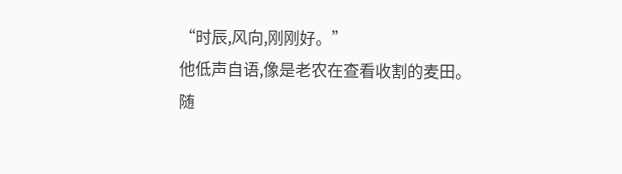“时辰,风向,刚刚好。”
他低声自语,像是老农在查看收割的麦田。
随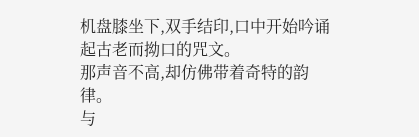机盘膝坐下,双手结印,口中开始吟诵起古老而拗口的咒文。
那声音不高,却仿佛带着奇特的韵律。
与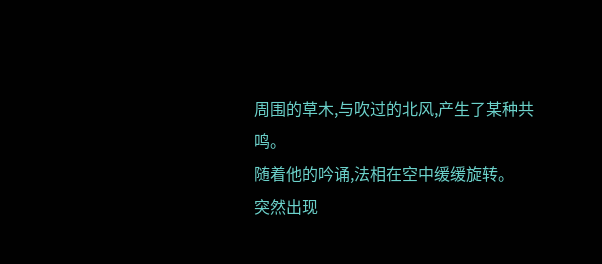周围的草木,与吹过的北风,产生了某种共鸣。
随着他的吟诵,法相在空中缓缓旋转。
突然出现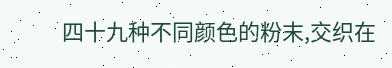四十九种不同颜色的粉末,交织在